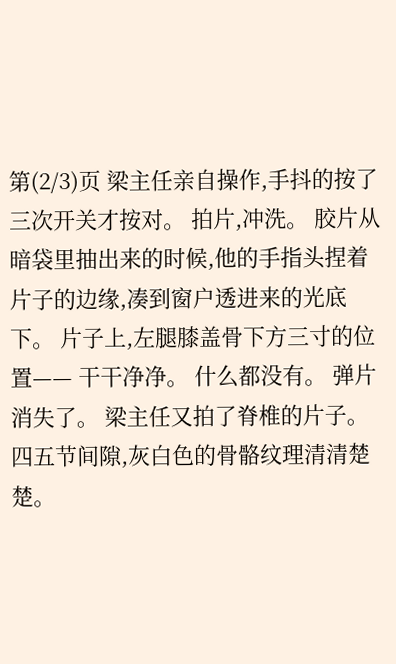第(2/3)页 梁主任亲自操作,手抖的按了三次开关才按对。 拍片,冲洗。 胶片从暗袋里抽出来的时候,他的手指头捏着片子的边缘,凑到窗户透进来的光底下。 片子上,左腿膝盖骨下方三寸的位置—— 干干净净。 什么都没有。 弹片消失了。 梁主任又拍了脊椎的片子。四五节间隙,灰白色的骨骼纹理清清楚楚。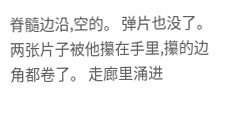脊髓边沿,空的。 弹片也没了。 两张片子被他攥在手里,攥的边角都卷了。 走廊里涌进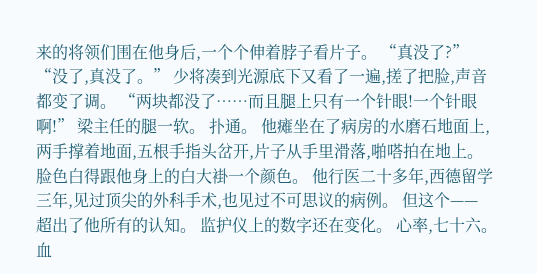来的将领们围在他身后,一个个伸着脖子看片子。 “真没了?” “没了,真没了。” 少将凑到光源底下又看了一遍,搓了把脸,声音都变了调。 “两块都没了……而且腿上只有一个针眼!一个针眼啊!” 梁主任的腿一软。 扑通。 他瘫坐在了病房的水磨石地面上,两手撑着地面,五根手指头岔开,片子从手里滑落,啪嗒拍在地上。 脸色白得跟他身上的白大褂一个颜色。 他行医二十多年,西德留学三年,见过顶尖的外科手术,也见过不可思议的病例。 但这个—— 超出了他所有的认知。 监护仪上的数字还在变化。 心率,七十六。 血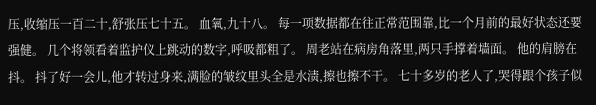压,收缩压一百二十,舒张压七十五。 血氧,九十八。 每一项数据都在往正常范围靠,比一个月前的最好状态还要强健。 几个将领看着监护仪上跳动的数字,呼吸都粗了。 周老站在病房角落里,两只手撑着墙面。 他的肩膀在抖。 抖了好一会儿,他才转过身来,满脸的皱纹里头全是水渍,擦也擦不干。 七十多岁的老人了,哭得跟个孩子似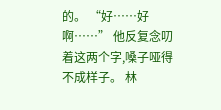的。 “好……好啊……” 他反复念叨着这两个字,嗓子哑得不成样子。 林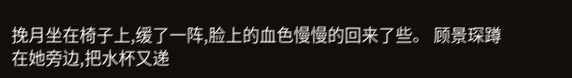挽月坐在椅子上,缓了一阵,脸上的血色慢慢的回来了些。 顾景琛蹲在她旁边,把水杯又递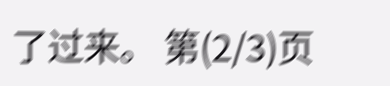了过来。 第(2/3)页